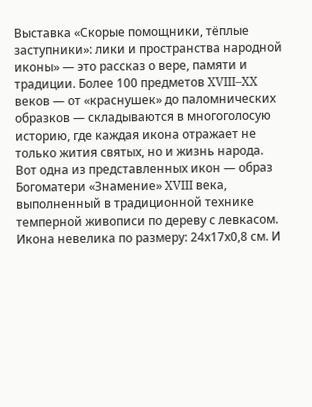Выставка «Скорые помощники, тёплые заступники»: лики и пространства народной иконы» — это рассказ о вере, памяти и традиции. Более 100 предметов XVIII–XX веков — от «краснушек» до паломнических образков — складываются в многоголосую историю, где каждая икона отражает не только жития святых, но и жизнь народа.
Вот одна из представленных икон — образ Богоматери «Знамение» XVIII века, выполненный в традиционной технике темперной живописи по дереву с левкасом. Икона невелика по размеру: 24х17х0,8 см. И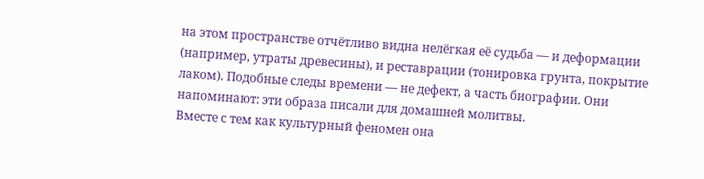на этом пространстве отчётливо видна нелёгкая её судьба — и деформации (например, утраты древесины), и реставрации (тонировка грунта, покрытие лаком). Подобные следы времени — не дефект, а часть биографии. Они напоминают: эти образа писали для домашней молитвы.
Вместе с тем как культурный феномен она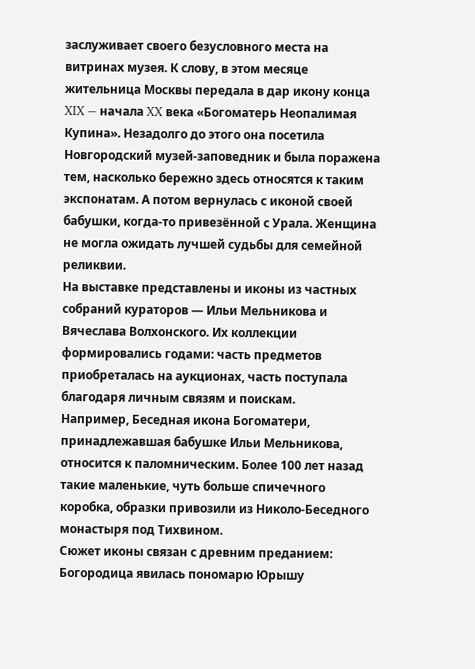заслуживает своего безусловного места на витринах музея. К слову, в этом месяце жительница Москвы передала в дар икону конца XIX — начала XX века «Богоматерь Неопалимая Купина». Незадолго до этого она посетила Новгородский музей-заповедник и была поражена тем, насколько бережно здесь относятся к таким экспонатам. А потом вернулась с иконой своей бабушки, когда-то привезённой с Урала. Женщина не могла ожидать лучшей судьбы для семейной реликвии.
На выставке представлены и иконы из частных собраний кураторов — Ильи Мельникова и Вячеслава Волхонского. Их коллекции формировались годами: часть предметов приобреталась на аукционах, часть поступала благодаря личным связям и поискам.
Например, Беседная икона Богоматери, принадлежавшая бабушке Ильи Мельникова, относится к паломническим. Более 100 лет назад такие маленькие, чуть больше спичечного коробка, образки привозили из Николо-Беседного монастыря под Тихвином.
Сюжет иконы связан с древним преданием: Богородица явилась пономарю Юрышу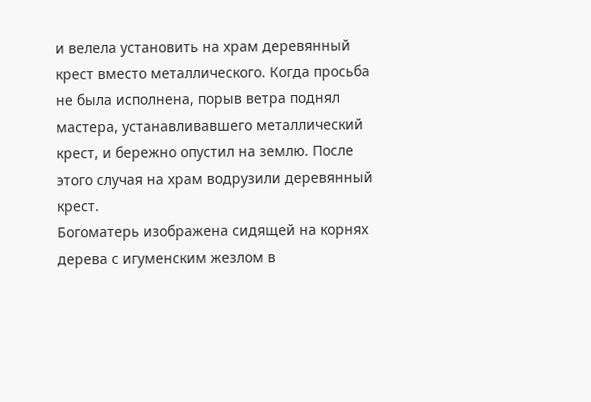и велела установить на храм деревянный крест вместо металлического. Когда просьба не была исполнена, порыв ветра поднял мастера, устанавливавшего металлический крест, и бережно опустил на землю. После этого случая на храм водрузили деревянный крест.
Богоматерь изображена сидящей на корнях дерева с игуменским жезлом в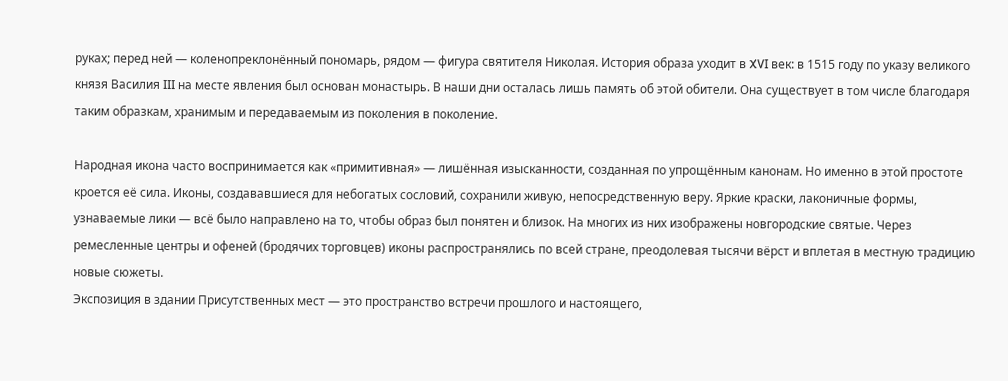руках; перед ней — коленопреклонённый пономарь, рядом — фигура святителя Николая. История образа уходит в XVI век: в 1515 году по указу великого князя Василия III на месте явления был основан монастырь. В наши дни осталась лишь память об этой обители. Она существует в том числе благодаря таким образкам, хранимым и передаваемым из поколения в поколение.

Народная икона часто воспринимается как «примитивная» — лишённая изысканности, созданная по упрощённым канонам. Но именно в этой простоте кроется её сила. Иконы, создававшиеся для небогатых сословий, сохранили живую, непосредственную веру. Яркие краски, лаконичные формы, узнаваемые лики — всё было направлено на то, чтобы образ был понятен и близок. На многих из них изображены новгородские святые. Через ремесленные центры и офеней (бродячих торговцев) иконы распространялись по всей стране, преодолевая тысячи вёрст и вплетая в местную традицию новые сюжеты.
Экспозиция в здании Присутственных мест — это пространство встречи прошлого и настоящего,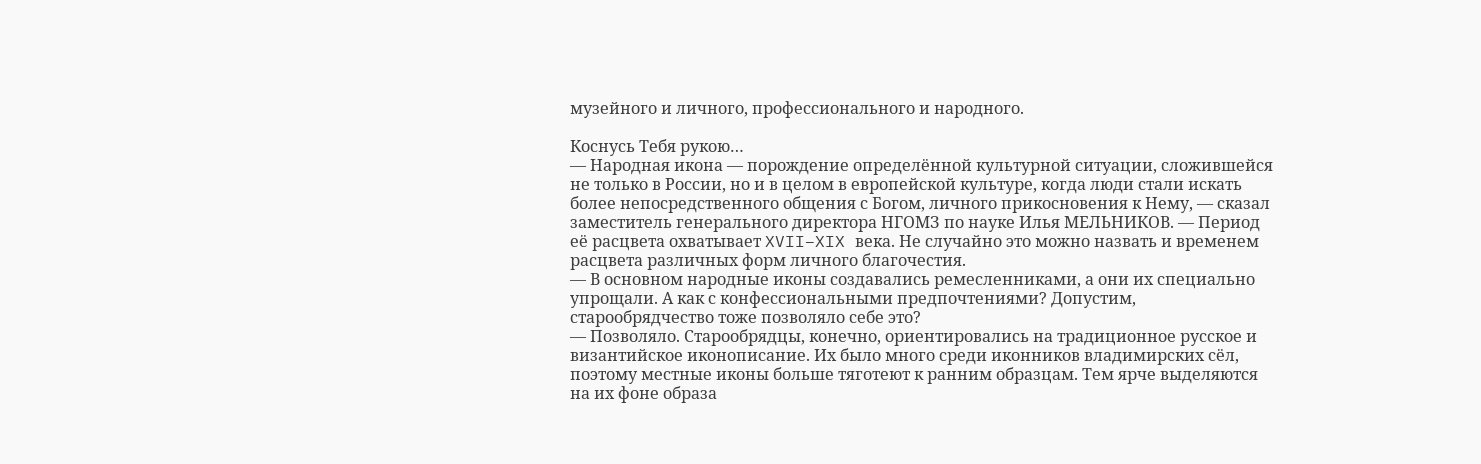музейного и личного, профессионального и народного.

Коснусь Тебя рукою…
— Народная икона — порождение определённой культурной ситуации, сложившейся не только в России, но и в целом в европейской культуре, когда люди стали искать более непосредственного общения с Богом, личного прикосновения к Нему, — сказал заместитель генерального директора НГОМЗ по науке Илья МЕЛЬНИКОВ. — Период её расцвета охватывает XVII–XIX века. Не случайно это можно назвать и временем расцвета различных форм личного благочестия.
— В основном народные иконы создавались ремесленниками, а они их специально упрощали. А как с конфессиональными предпочтениями? Допустим, старообрядчество тоже позволяло себе это?
— Позволяло. Старообрядцы, конечно, ориентировались на традиционное русское и византийское иконописание. Их было много среди иконников владимирских сёл, поэтому местные иконы больше тяготеют к ранним образцам. Тем ярче выделяются на их фоне образа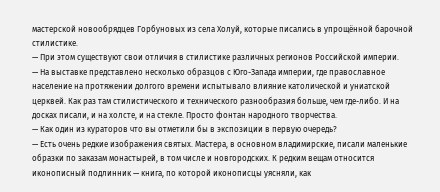мастерской новообрядцев Горбуновых из села Холуй, которые писались в упрощённой барочной стилистике.
— При этом существуют свои отличия в стилистике различных регионов Российской империи.
— На выставке представлено несколько образцов с Юго-Запада империи, где православное население на протяжении долгого времени испытывало влияние католической и униатской церквей. Как раз там стилистического и технического разнообразия больше, чем где-либо. И на досках писали, и на холсте, и на стекле. Просто фонтан народного творчества.
— Как один из кураторов что вы отметили бы в экспозиции в первую очередь?
— Есть очень редкие изображения святых. Мастера, в основном владимирские, писали маленькие образки по заказам монастырей, в том числе и новгородских. К редким вещам относится иконописный подлинник — книга, по которой иконописцы уясняли, как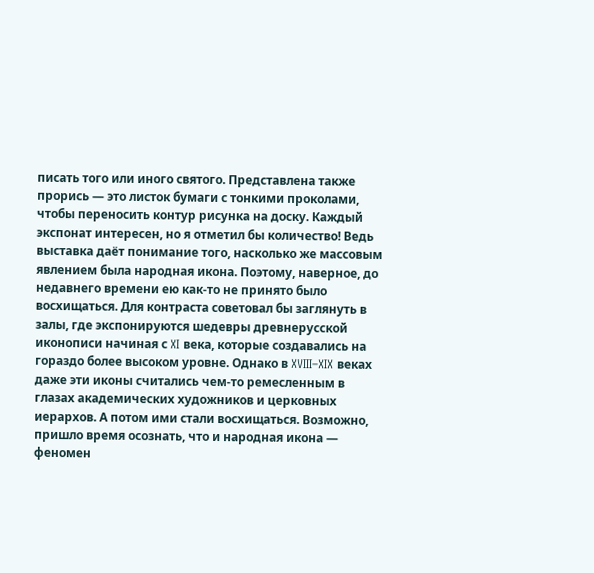писать того или иного святого. Представлена также прорись — это листок бумаги с тонкими проколами, чтобы переносить контур рисунка на доску. Каждый экспонат интересен, но я отметил бы количество! Ведь выставка даёт понимание того, насколько же массовым явлением была народная икона. Поэтому, наверное, до недавнего времени ею как-то не принято было восхищаться. Для контраста советовал бы заглянуть в залы, где экспонируются шедевры древнерусской иконописи начиная с XI века, которые создавались на гораздо более высоком уровне. Однако в XVIII–XIX веках даже эти иконы считались чем-то ремесленным в глазах академических художников и церковных иерархов. А потом ими стали восхищаться. Возможно, пришло время осознать, что и народная икона — феномен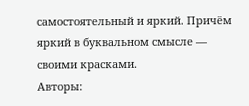самостоятельный и яркий. Причём яркий в буквальном смысле — своими красками.
Авторы: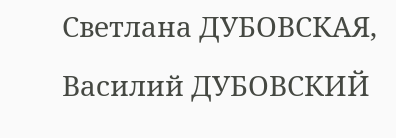Светлана ДУБОВСКАЯ, Василий ДУБОВСКИЙ